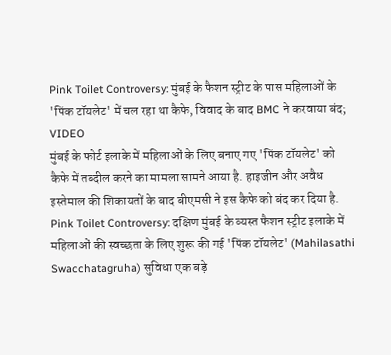Pink Toilet Controversy: मुंबई के फैशन स्ट्रीट के पास महिलाओं के 'पिंक टॉयलेट' में चल रहा था कैफे, विवाद के बाद BMC ने करवाया बंद; VIDEO
मुंबई के फोर्ट इलाके में महिलाओं के लिए बनाए गए 'पिंक टॉयलेट' को कैफे में तब्दील करने का मामला सामने आया है. हाइजीन और अवैध इस्तेमाल की शिकायतों के बाद बीएमसी ने इस कैफे को बंद कर दिया है.
Pink Toilet Controversy: दक्षिण मुंबई के व्यस्त फैशन स्ट्रीट इलाके में महिलाओं की स्वच्छता के लिए शुरू की गई 'पिंक टॉयलेट' (Mahilasathi Swacchatagruha) सुविधा एक बड़े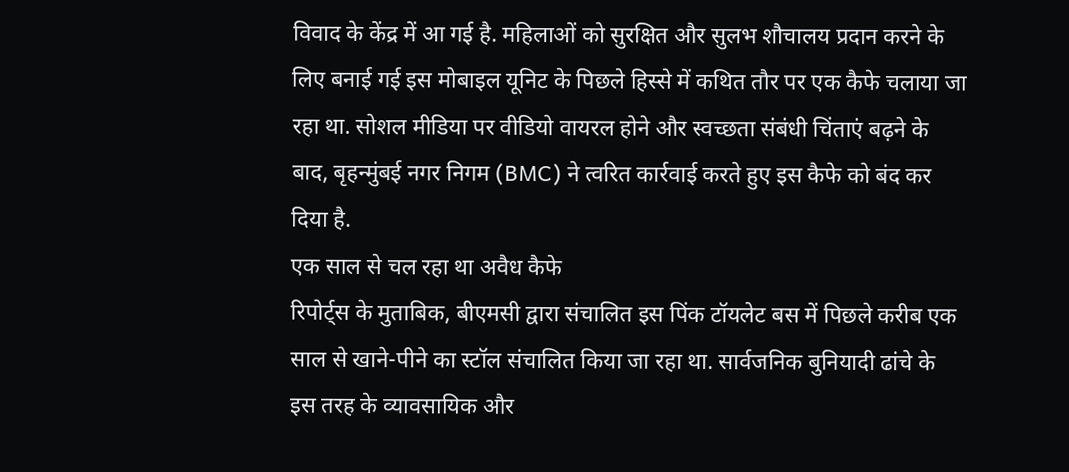विवाद के केंद्र में आ गई है. महिलाओं को सुरक्षित और सुलभ शौचालय प्रदान करने के लिए बनाई गई इस मोबाइल यूनिट के पिछले हिस्से में कथित तौर पर एक कैफे चलाया जा रहा था. सोशल मीडिया पर वीडियो वायरल होने और स्वच्छता संबंधी चिंताएं बढ़ने के बाद, बृहन्मुंबई नगर निगम (BMC) ने त्वरित कार्रवाई करते हुए इस कैफे को बंद कर दिया है.
एक साल से चल रहा था अवैध कैफे
रिपोर्ट्स के मुताबिक, बीएमसी द्वारा संचालित इस पिंक टॉयलेट बस में पिछले करीब एक साल से खाने-पीने का स्टॉल संचालित किया जा रहा था. सार्वजनिक बुनियादी ढांचे के इस तरह के व्यावसायिक और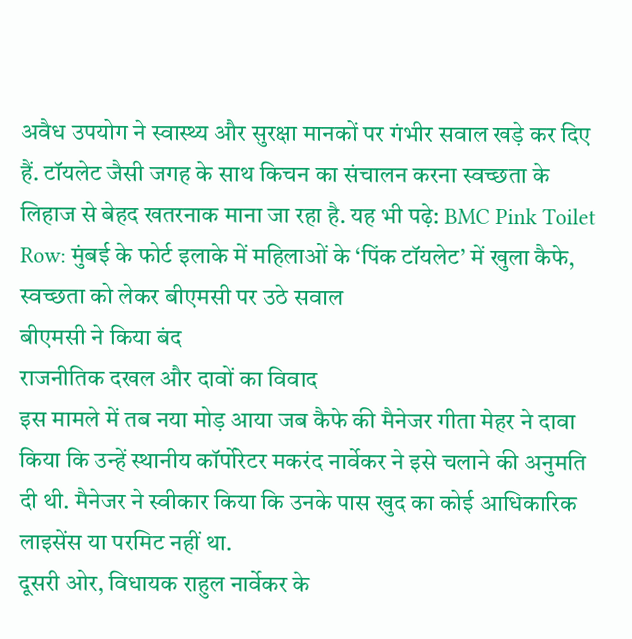अवैध उपयोग ने स्वास्थ्य और सुरक्षा मानकों पर गंभीर सवाल खड़े कर दिए हैं. टॉयलेट जैसी जगह के साथ किचन का संचालन करना स्वच्छता के लिहाज से बेहद खतरनाक माना जा रहा है. यह भी पढ़े: BMC Pink Toilet Row: मुंबई के फोर्ट इलाके में महिलाओं के ‘पिंक टॉयलेट’ में खुला कैफे, स्वच्छता को लेकर बीएमसी पर उठे सवाल
बीएमसी ने किया बंद
राजनीतिक दखल और दावों का विवाद
इस मामले में तब नया मोड़ आया जब कैफे की मैनेजर गीता मेहर ने दावा किया कि उन्हें स्थानीय कॉर्पोरेटर मकरंद नार्वेकर ने इसे चलाने की अनुमति दी थी. मैनेजर ने स्वीकार किया कि उनके पास खुद का कोई आधिकारिक लाइसेंस या परमिट नहीं था.
दूसरी ओर, विधायक राहुल नार्वेकर के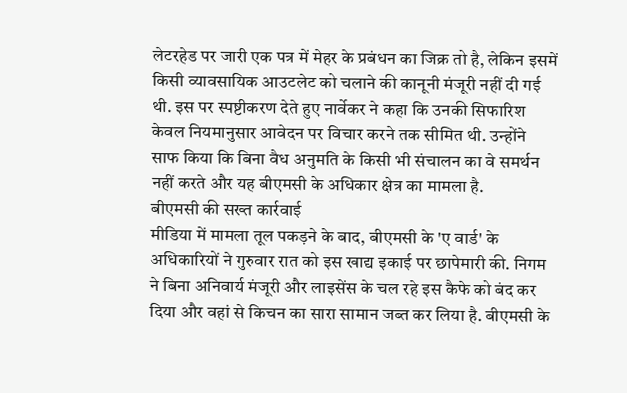लेटरहेड पर जारी एक पत्र में मेहर के प्रबंधन का जिक्र तो है, लेकिन इसमें किसी व्यावसायिक आउटलेट को चलाने की कानूनी मंजूरी नहीं दी गई थी. इस पर स्पष्टीकरण देते हुए नार्वेकर ने कहा कि उनकी सिफारिश केवल नियमानुसार आवेदन पर विचार करने तक सीमित थी. उन्होंने साफ किया कि बिना वैध अनुमति के किसी भी संचालन का वे समर्थन नहीं करते और यह बीएमसी के अधिकार क्षेत्र का मामला है.
बीएमसी की सख्त कार्रवाई
मीडिया में मामला तूल पकड़ने के बाद, बीएमसी के 'ए वार्ड' के अधिकारियों ने गुरुवार रात को इस खाद्य इकाई पर छापेमारी की. निगम ने बिना अनिवार्य मंजूरी और लाइसेंस के चल रहे इस कैफे को बंद कर दिया और वहां से किचन का सारा सामान जब्त कर लिया है. बीएमसी के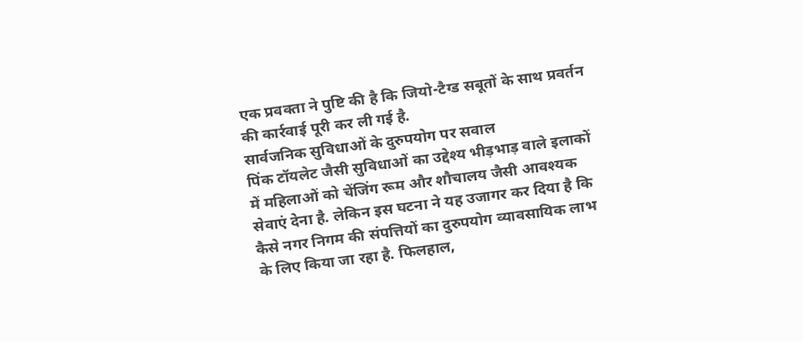एक प्रवक्ता ने पुष्टि की है कि जियो-टैग्ड सबूतों के साथ प्रवर्तन की कार्रवाई पूरी कर ली गई है.
सार्वजनिक सुविधाओं के दुरुपयोग पर सवाल
पिंक टॉयलेट जैसी सुविधाओं का उद्देश्य भीड़भाड़ वाले इलाकों में महिलाओं को चेंजिंग रूम और शौचालय जैसी आवश्यक सेवाएं देना है. लेकिन इस घटना ने यह उजागर कर दिया है कि कैसे नगर निगम की संपत्तियों का दुरुपयोग व्यावसायिक लाभ के लिए किया जा रहा है. फिलहाल,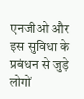एनजीओ और इस सुविधा के प्रबंधन से जुड़े लोगों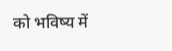को भविष्य में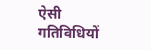ऐसी गतिविधियों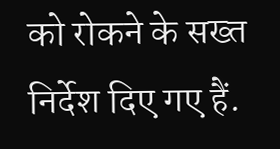को रोकने के सख्त निर्देश दिए गए हैं.